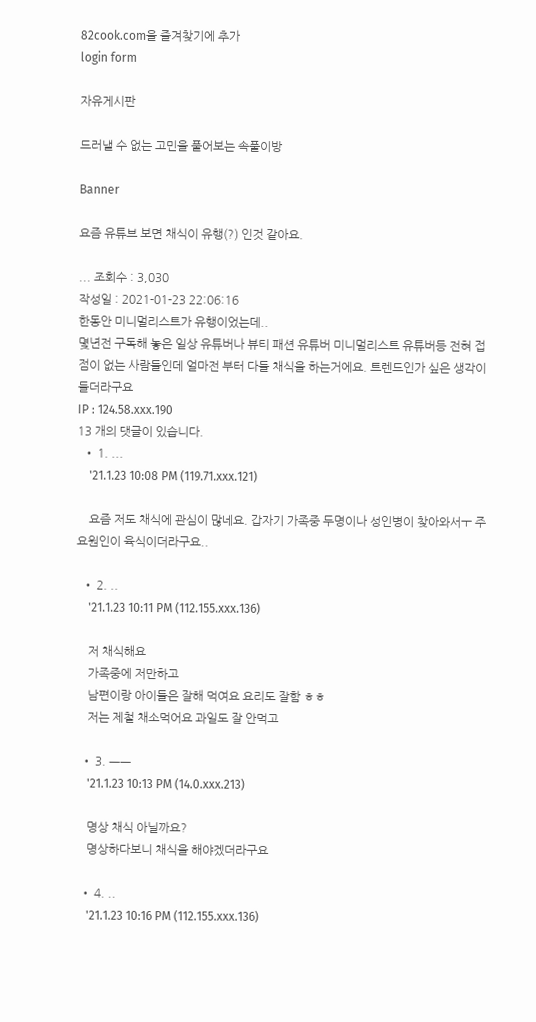82cook.com을 즐겨찾기에 추가
login form

자유게시판

드러낼 수 없는 고민을 풀어보는 속풀이방

Banner

요즘 유튜브 보면 채식이 유행(?) 인것 같아요.

... 조회수 : 3,030
작성일 : 2021-01-23 22:06:16
한동안 미니멀리스트가 유행이었는데..
몇년전 구독해 놓은 일상 유튜버나 뷰티 패션 유튜버 미니멀리스트 유튜버등 전혀 접점이 없는 사람들인데 얼마전 부터 다들 채식을 하는거에요. 트렌드인가 싶은 생각이 들더라구요
IP : 124.58.xxx.190
13 개의 댓글이 있습니다.
  • 1. ...
    '21.1.23 10:08 PM (119.71.xxx.121)

    요즘 저도 채식에 관심이 많네요. 갑자기 가족중 두명이나 성인병이 찾아와서ㅜ 주요원인이 육식이더라구요..

  • 2. ..
    '21.1.23 10:11 PM (112.155.xxx.136)

    저 채식해요
    가족중에 저만하고
    남편이랑 아이들은 잘해 먹여요 요리도 잘함 ㅎㅎ
    저는 제철 채소먹어요 과일도 잘 안먹고

  • 3. ㅡㅡ
    '21.1.23 10:13 PM (14.0.xxx.213)

    명상 채식 아닐까요?
    명상하다보니 채식을 해야겠더라구요

  • 4. ..
    '21.1.23 10:16 PM (112.155.xxx.136)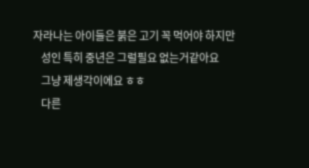자라나는 아이들은 붉은 고기 꼭 먹어야 하지만
    성인 특히 중년은 그럴필요 없는거같아요
    그냥 제생각이에요 ㅎㅎ
    다른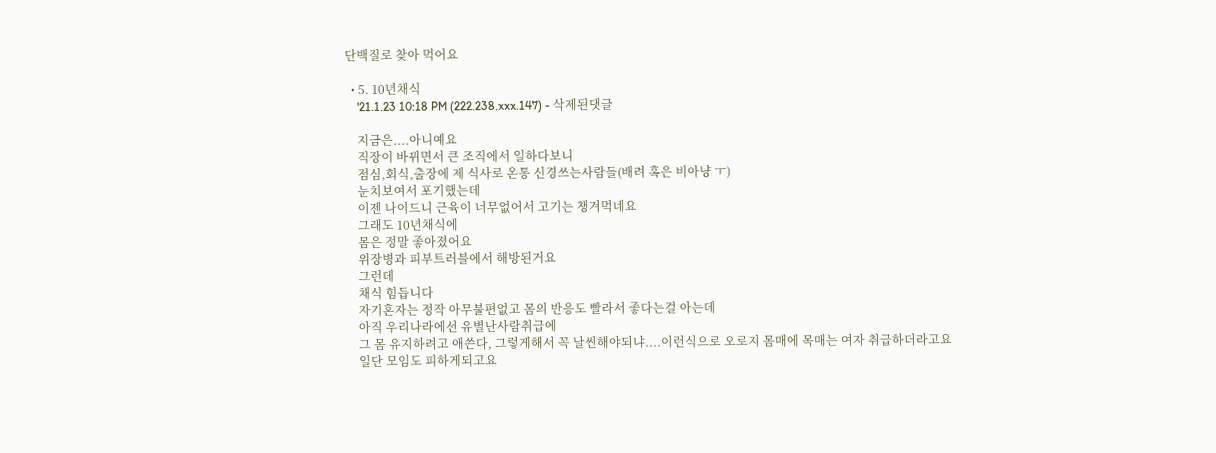단백질로 찾아 먹어요

  • 5. 10년채식
    '21.1.23 10:18 PM (222.238.xxx.147) - 삭제된댓글

    지금은....아니예요
    직장이 바뀌면서 큰 조직에서 일하다보니
    점심,회식,출장에 제 식사로 온통 신경쓰는사람들(배려 혹은 비아냥 ㅜ)
    눈치보여서 포기했는데
    이젠 나이드니 근육이 너무없어서 고기는 챙겨먹네요
    그래도 10년채식에
    몸은 정말 좋아졌어요
    위장병과 피부트러블에서 해방된거요
    그런데
    채식 힘듭니다
    자기혼자는 정작 아무불편없고 몸의 반응도 빨라서 좋다는걸 아는데
    아직 우리나라에선 유별난사람취급에
    그 몸 유지하려고 애쓴다, 그렇게해서 꼭 날씬해야되냐....이런식으로 오로지 몸매에 목매는 여자 취급하더라고요
    일단 모임도 피하게되고요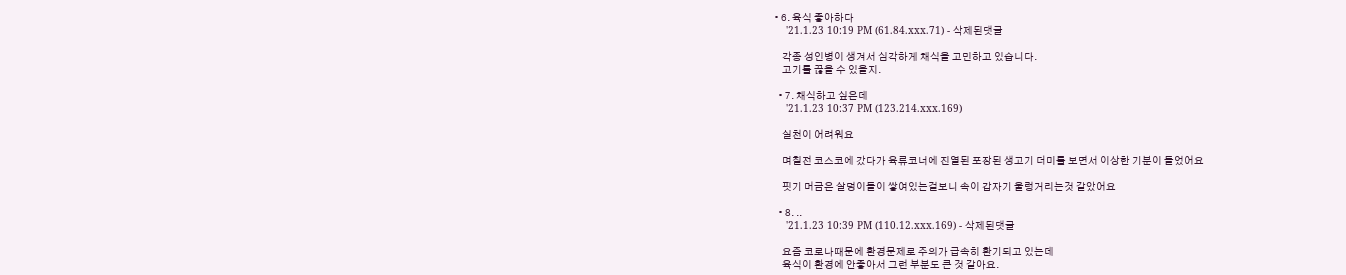• 6. 육식 좋아하다
    '21.1.23 10:19 PM (61.84.xxx.71) - 삭제된댓글

    각종 성인병이 생겨서 심각하게 채식을 고민하고 있습니다.
    고기를 끊을 수 있을지.

  • 7. 채식하고 싶은데
    '21.1.23 10:37 PM (123.214.xxx.169)

    실천이 어려워요

    며칠전 코스코에 갔다가 육류코너에 진열된 포장된 생고기 더미를 보면서 이상한 기분이 들었어요

    핏기 머금은 살덩이들이 쌓여있는걸보니 속이 갑자기 울렁거리는것 같았어요

  • 8. ..
    '21.1.23 10:39 PM (110.12.xxx.169) - 삭제된댓글

    요즘 코로나때문에 환경문제로 주의가 급속히 환기되고 있는데
    육식이 환경에 안좋아서 그런 부분도 큰 것 같아요.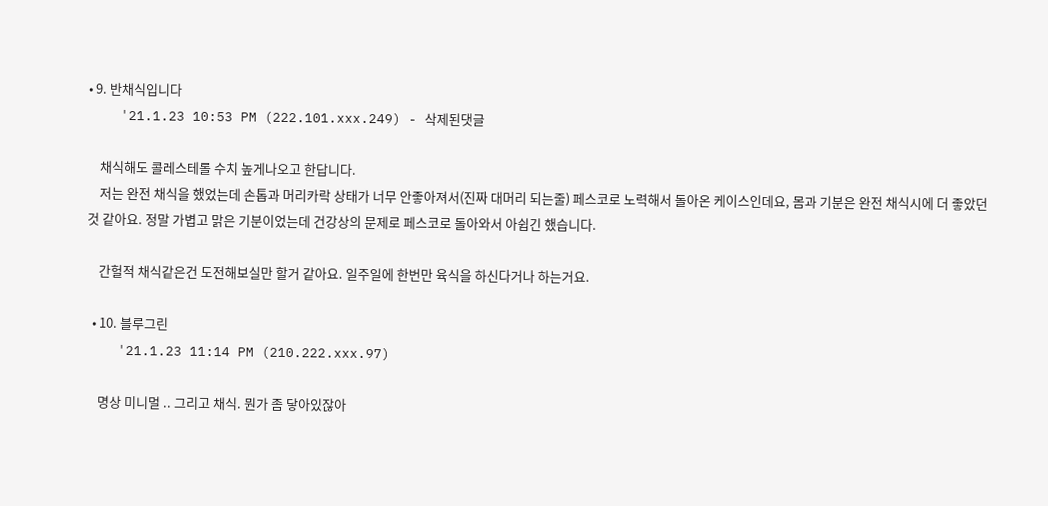• 9. 반채식입니다
    '21.1.23 10:53 PM (222.101.xxx.249) - 삭제된댓글

    채식해도 콜레스테롤 수치 높게나오고 한답니다.
    저는 완전 채식을 했었는데 손톱과 머리카락 상태가 너무 안좋아져서(진짜 대머리 되는줄) 페스코로 노력해서 돌아온 케이스인데요, 몸과 기분은 완전 채식시에 더 좋았던것 같아요. 정말 가볍고 맑은 기분이었는데 건강상의 문제로 페스코로 돌아와서 아쉽긴 했습니다.

    간헐적 채식같은건 도전해보실만 할거 같아요. 일주일에 한번만 육식을 하신다거나 하는거요.

  • 10. 블루그린
    '21.1.23 11:14 PM (210.222.xxx.97)

    명상 미니멀 .. 그리고 채식. 뭔가 좀 닿아있잖아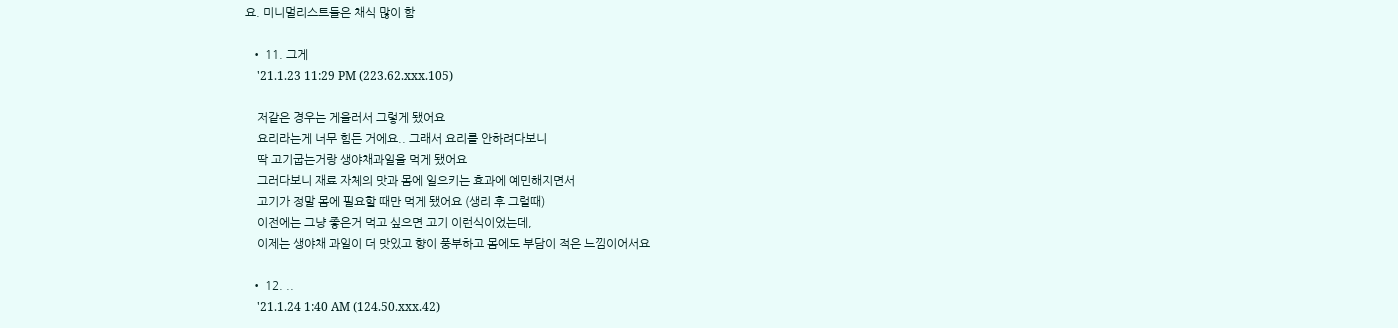요. 미니멀리스트들은 채식 많이 함

  • 11. 그게
    '21.1.23 11:29 PM (223.62.xxx.105)

    저같은 경우는 게을러서 그렇게 됐어요
    요리라는게 너무 힘든 거에요.. 그래서 요리를 안하려다보니
    딱 고기굽는거랑 생야채과일을 먹게 됐어요
    그러다보니 재료 자체의 맛과 몸에 일으키는 효과에 예민해지면서
    고기가 정말 몸에 필요할 때만 먹게 됐어요 (생리 후 그럴때)
    이전에는 그냥 좋은거 먹고 싶으면 고기 이런식이었는데,
    이제는 생야채 과일이 더 맛있고 향이 풍부하고 몸에도 부담이 적은 느낌이어서요

  • 12. ..
    '21.1.24 1:40 AM (124.50.xxx.42)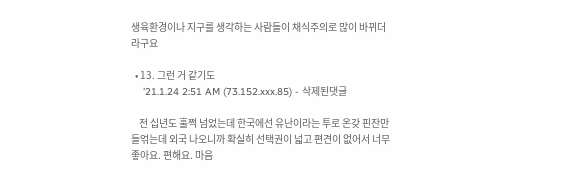생육환경이나 지구를 생각하는 사람들이 채식주의로 많이 바뀌더라구요

  • 13. 그런 거 같기도
    '21.1.24 2:51 AM (73.152.xxx.85) - 삭제된댓글

    전 십년도 훌쩍 넘었는데 한국에선 유난이라는 투로 온갖 핀잔만 들얶는데 외국 나오니까 확실히 선택권이 넓고 편견이 없어서 너무 좋아요. 편해요. 마음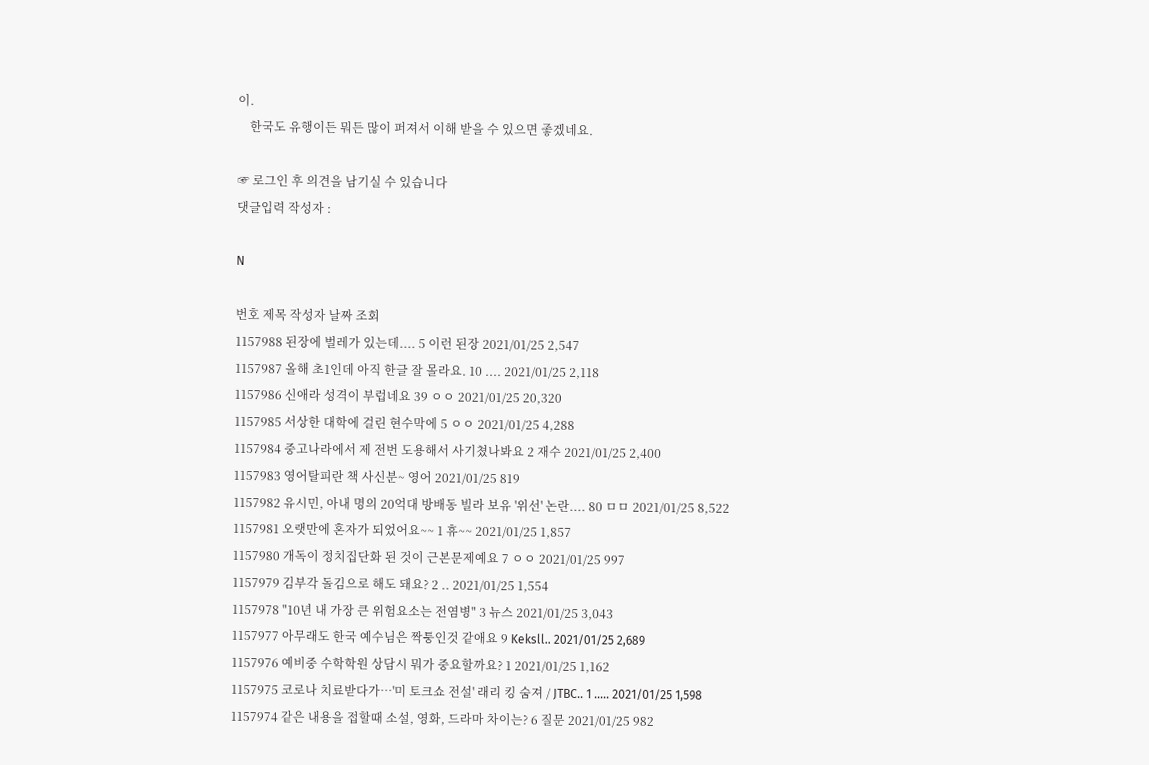이.
    한국도 유행이든 뭐든 많이 퍼져서 이해 받을 수 있으면 좋겠네요.

☞ 로그인 후 의견을 남기실 수 있습니다
댓글입력 작성자 :

N

번호 제목 작성자 날짜 조회
1157988 된장에 벌레가 있는데.... 5 이런 된장 2021/01/25 2,547
1157987 올해 초1인데 아직 한글 잘 몰라요. 10 .... 2021/01/25 2,118
1157986 신애라 성격이 부럽네요 39 ㅇㅇ 2021/01/25 20,320
1157985 서상한 대학에 걸린 현수막에 5 ㅇㅇ 2021/01/25 4,288
1157984 중고나라에서 제 전번 도용해서 사기쳤나봐요 2 재수 2021/01/25 2,400
1157983 영어탈피란 책 사신분~ 영어 2021/01/25 819
1157982 유시민, 아내 명의 20억대 방배동 빌라 보유 '위선' 논란.... 80 ㅁㅁ 2021/01/25 8,522
1157981 오랫만에 혼자가 되었어요~~ 1 휴~~ 2021/01/25 1,857
1157980 개독이 정치집단화 된 것이 근본문제예요 7 ㅇㅇ 2021/01/25 997
1157979 김부각 돌김으로 해도 돼요? 2 .. 2021/01/25 1,554
1157978 "10년 내 가장 큰 위험요소는 전염병" 3 뉴스 2021/01/25 3,043
1157977 아무래도 한국 예수님은 짝퉁인것 같애요 9 Keksll.. 2021/01/25 2,689
1157976 예비중 수학학원 상담시 뭐가 중요할까요? 1 2021/01/25 1,162
1157975 코로나 치료받다가…'미 토크쇼 전설' 래리 킹 숨져 / JTBC.. 1 ..... 2021/01/25 1,598
1157974 같은 내용을 접할때 소설, 영화, 드라마 차이는? 6 질문 2021/01/25 982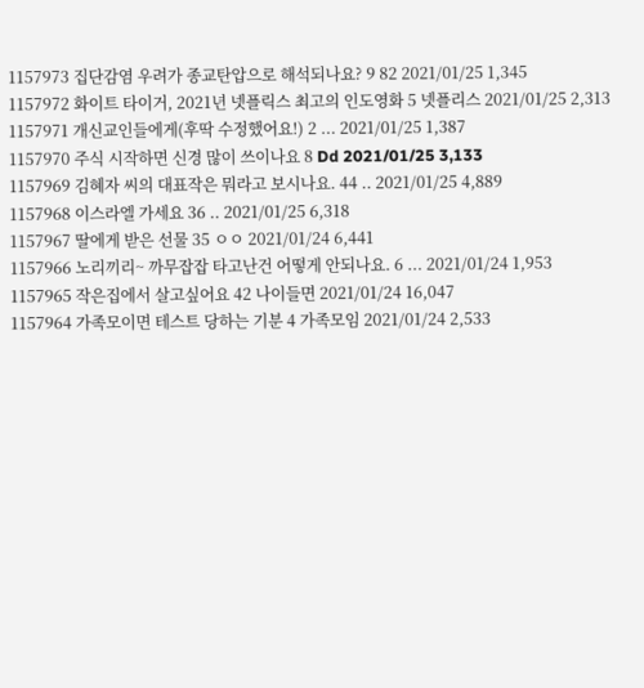1157973 집단감염 우려가 종교탄압으로 해석되나요? 9 82 2021/01/25 1,345
1157972 화이트 타이거, 2021년 넷플릭스 최고의 인도영화 5 넷플리스 2021/01/25 2,313
1157971 개신교인들에게(후딱 수정했어요!) 2 ... 2021/01/25 1,387
1157970 주식 시작하면 신경 많이 쓰이나요 8 Dd 2021/01/25 3,133
1157969 김혜자 씨의 대표작은 뭐라고 보시나요. 44 .. 2021/01/25 4,889
1157968 이스라엘 가세요 36 .. 2021/01/25 6,318
1157967 딸에게 받은 선물 35 ㅇㅇ 2021/01/24 6,441
1157966 노리끼리~ 까무잡잡 타고난건 어떻게 안되나요. 6 ... 2021/01/24 1,953
1157965 작은집에서 살고싶어요 42 나이들면 2021/01/24 16,047
1157964 가족모이면 테스트 당하는 기분 4 가족모임 2021/01/24 2,533